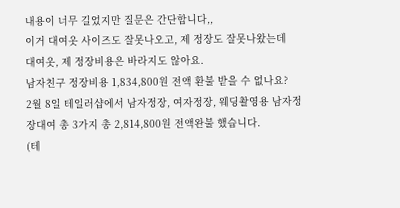내용이 너무 길었지만 질문은 간단합니다,,
이거 대여옷 사이즈도 잘못나오고, 제 정장도 잘못나왔는데
대여옷, 제 정장비용은 바라지도 않아요.
남자친구 정장비용 1,834,800원 전액 환불 받을 수 없나요?
2월 8일 테일러샵에서 남자정장, 여자정장, 웨딩촬영용 남자정장대여 총 3가지 총 2,814,800원 전액완불 했습니다.
(테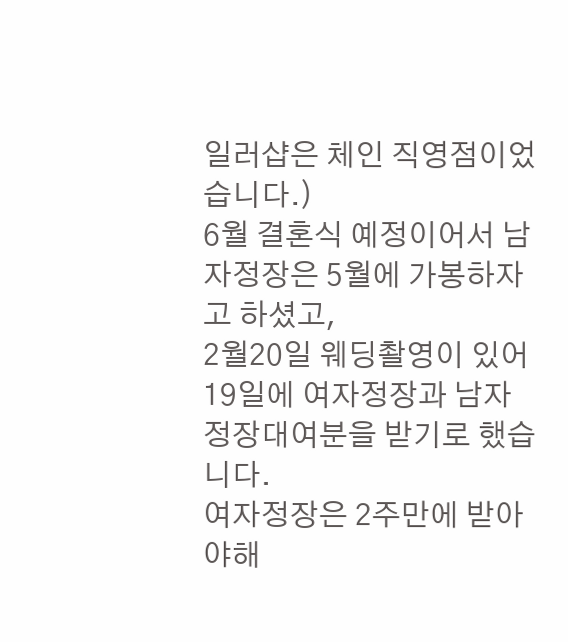일러샵은 체인 직영점이었습니다.)
6월 결혼식 예정이어서 남자정장은 5월에 가봉하자고 하셨고,
2월20일 웨딩촬영이 있어 19일에 여자정장과 남자정장대여분을 받기로 했습니다.
여자정장은 2주만에 받아야해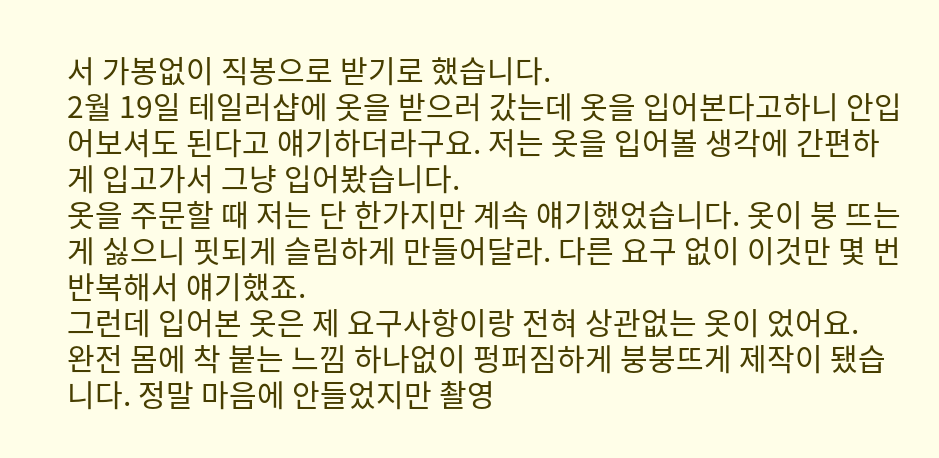서 가봉없이 직봉으로 받기로 했습니다.
2월 19일 테일러샵에 옷을 받으러 갔는데 옷을 입어본다고하니 안입어보셔도 된다고 얘기하더라구요. 저는 옷을 입어볼 생각에 간편하게 입고가서 그냥 입어봤습니다.
옷을 주문할 때 저는 단 한가지만 계속 얘기했었습니다. 옷이 붕 뜨는게 싫으니 핏되게 슬림하게 만들어달라. 다른 요구 없이 이것만 몇 번 반복해서 얘기했죠.
그런데 입어본 옷은 제 요구사항이랑 전혀 상관없는 옷이 었어요.
완전 몸에 착 붙는 느낌 하나없이 펑퍼짐하게 붕붕뜨게 제작이 됐습니다. 정말 마음에 안들었지만 촬영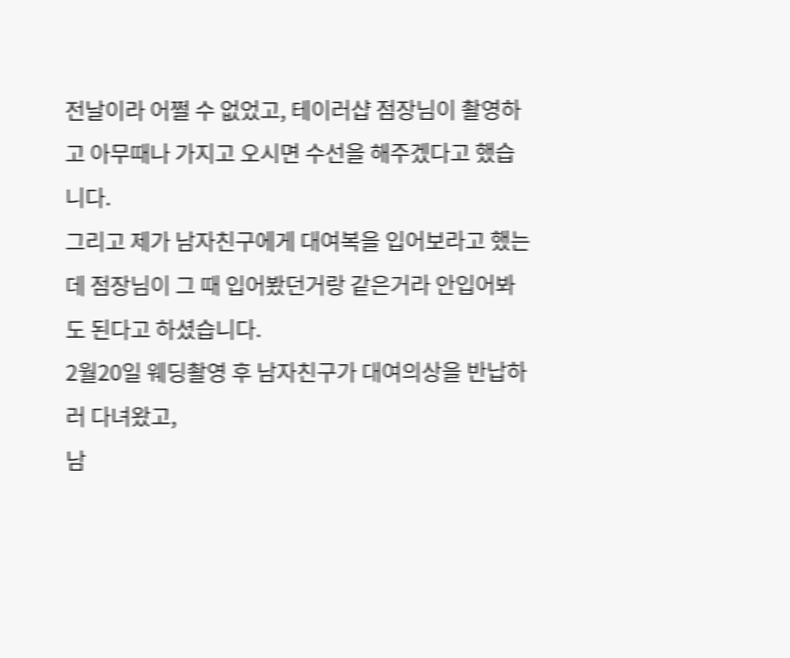전날이라 어쩔 수 없었고, 테이러샵 점장님이 촬영하고 아무때나 가지고 오시면 수선을 해주겠다고 했습니다.
그리고 제가 남자친구에게 대여복을 입어보라고 했는데 점장님이 그 때 입어봤던거랑 같은거라 안입어봐도 된다고 하셨습니다.
2월20일 웨딩촬영 후 남자친구가 대여의상을 반납하러 다녀왔고,
남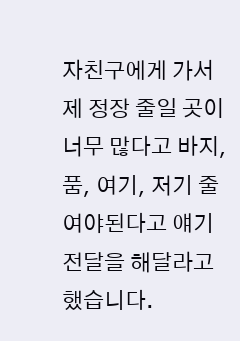자친구에게 가서 제 정장 줄일 곳이 너무 많다고 바지, 품, 여기, 저기 줄여야된다고 얘기 전달을 해달라고 했습니다.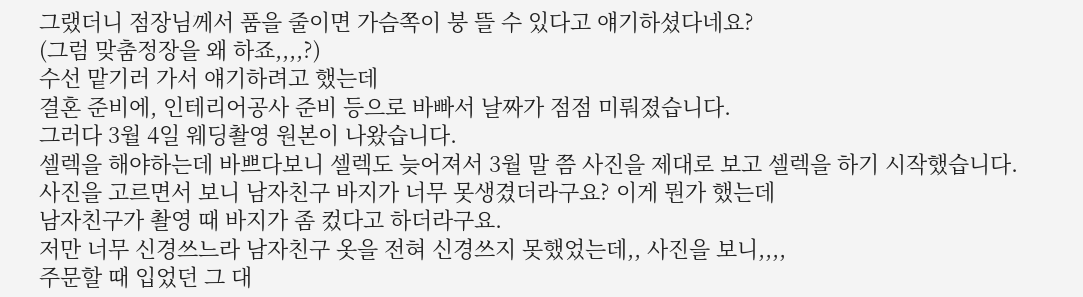그랬더니 점장님께서 품을 줄이면 가슴쪽이 붕 뜰 수 있다고 얘기하셨다네요?
(그럼 맞춤정장을 왜 하죠,,,,?)
수선 맡기러 가서 얘기하려고 했는데
결혼 준비에, 인테리어공사 준비 등으로 바빠서 날짜가 점점 미뤄졌습니다.
그러다 3월 4일 웨딩촬영 원본이 나왔습니다.
셀렉을 해야하는데 바쁘다보니 셀렉도 늦어져서 3월 말 쯤 사진을 제대로 보고 셀렉을 하기 시작했습니다.
사진을 고르면서 보니 남자친구 바지가 너무 못생겼더라구요? 이게 뭔가 했는데
남자친구가 촬영 때 바지가 좀 컸다고 하더라구요.
저만 너무 신경쓰느라 남자친구 옷을 전혀 신경쓰지 못했었는데,, 사진을 보니,,,,
주문할 때 입었던 그 대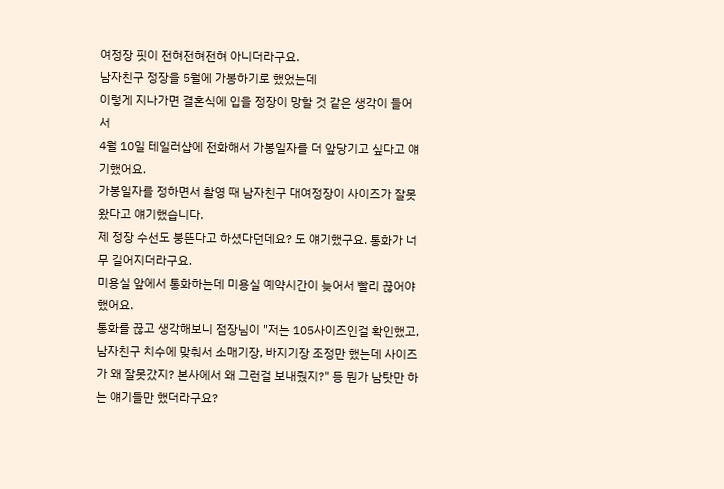여정장 핏이 전혀전혀전혀 아니더라구요.
남자친구 정장을 5월에 가봉하기로 했었는데
이렇게 지나가면 결혼식에 입을 정장이 망할 것 같은 생각이 들어서
4월 10일 테일러샵에 전화해서 가봉일자를 더 앞당기고 싶다고 얘기했어요.
가봉일자를 정하면서 촬영 때 남자친구 대여정장이 사이즈가 잘못왔다고 얘기했습니다.
제 정장 수선도 붕뜬다고 하셨다던데요? 도 얘기했구요. 통화가 너무 길어지더라구요.
미용실 앞에서 통화하는데 미용실 예약시간이 늦어서 빨리 끊어야 했어요.
통화를 끊고 생각해보니 점장님이 "저는 105사이즈인걸 확인했고, 남자친구 치수에 맞춰서 소매기장, 바지기장 조정만 했는데 사이즈가 왜 잘못갔지? 본사에서 왜 그런걸 보내줬지?" 등 뭔가 남탓만 하는 얘기들만 했더라구요?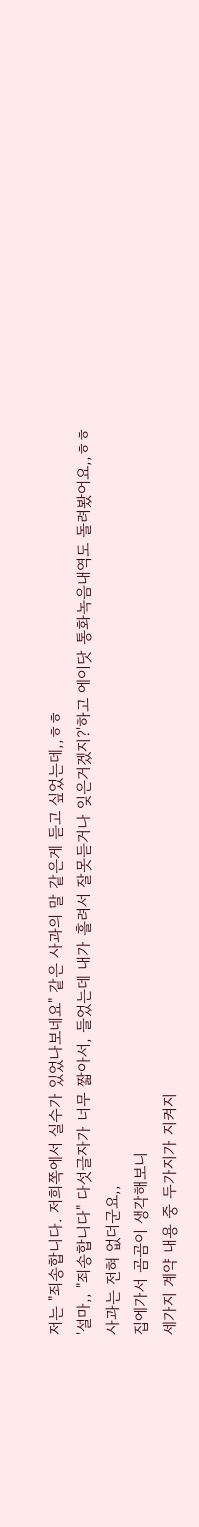저는 "죄송합니다. 저희쪽에서 실수가 있었나보네요" 같은 사과의 말 같은게 듣고 싶었는데,,ㅎㅎ
'설마,, "죄송합니다" 다섯글자가 너무 짧아서, 들었는데 내가 흘려서 잘못듣거나 잊은거겠지?'하고 에이닷 통화녹음내역도 돌려봤어요,,ㅎㅎ
사과는 전혀 없더군요,,
집에가서 곰곰이 생각해보니
세가지 계약 내용 중 두가지가 지켜지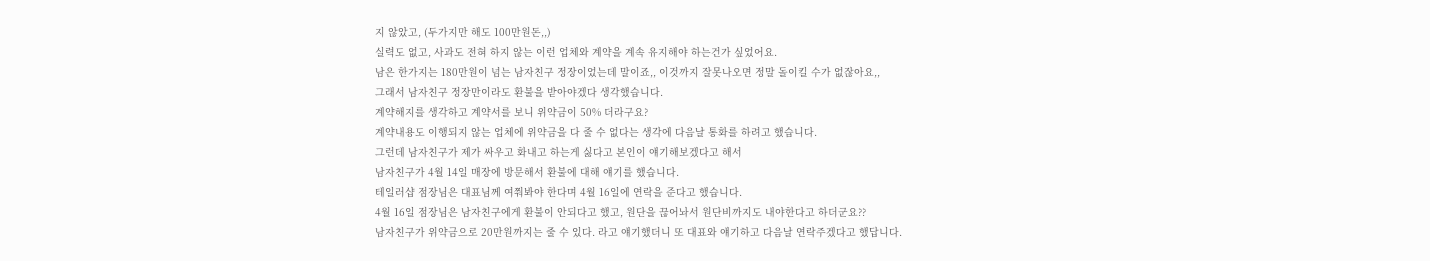지 않았고, (두가지만 해도 100만원돈,,)
실력도 없고, 사과도 전혀 하지 않는 이런 업체와 계약을 계속 유지해야 하는건가 싶었어요.
남은 한가지는 180만원이 넘는 남자친구 정장이었는데 말이죠,, 이것까지 잘못나오면 정말 돌이킬 수가 없잖아요,,
그래서 남자친구 정장만이라도 환불을 받아야겠다 생각했습니다.
계약해지를 생각하고 계약서를 보니 위약금이 50% 더라구요?
계약내용도 이행되지 않는 업체에 위약금을 다 줄 수 없다는 생각에 다음날 통화를 하려고 했습니다.
그런데 남자친구가 제가 싸우고 화내고 하는게 싫다고 본인이 얘기해보겠다고 해서
남자친구가 4월 14일 매장에 방문해서 환불에 대해 얘기를 했습니다.
테일러샵 점장님은 대표님께 여쭤봐야 한다며 4월 16일에 연락을 준다고 했습니다.
4월 16일 점장님은 남자친구에게 환불이 안되다고 했고, 원단을 끊어놔서 원단비까지도 내야한다고 하더군요??
남자친구가 위약금으로 20만원까지는 줄 수 있다. 라고 얘기했더니 또 대표와 얘기하고 다음날 연락주겠다고 했답니다.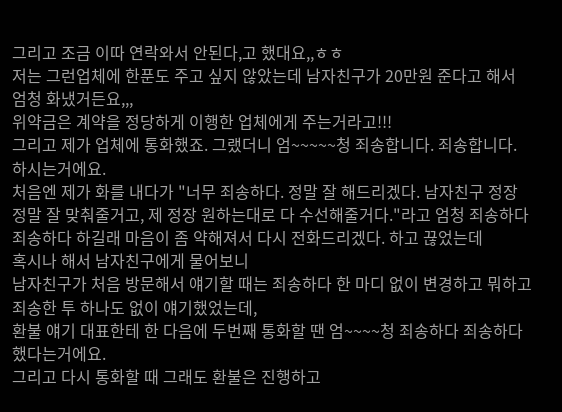그리고 조금 이따 연락와서 안된다,고 했대요,,ㅎㅎ
저는 그런업체에 한푼도 주고 싶지 않았는데 남자친구가 20만원 준다고 해서 엄청 화냈거든요,,,
위약금은 계약을 정당하게 이행한 업체에게 주는거라고!!!
그리고 제가 업체에 통화했죠. 그랬더니 엄~~~~~청 죄송합니다. 죄송합니다. 하시는거에요.
처음엔 제가 화를 내다가 "너무 죄송하다. 정말 잘 해드리겠다. 남자친구 정장 정말 잘 맞춰줄거고, 제 정장 원하는대로 다 수선해줄거다."라고 엄청 죄송하다죄송하다 하길래 마음이 좀 약해져서 다시 전화드리겠다. 하고 끊었는데
혹시나 해서 남자친구에게 물어보니
남자친구가 처음 방문해서 얘기할 때는 죄송하다 한 마디 없이 변경하고 뭐하고 죄송한 투 하나도 없이 얘기했었는데,
환불 얘기 대표한테 한 다음에 두번째 통화할 땐 엄~~~~청 죄송하다 죄송하다 했다는거에요.
그리고 다시 통화할 때 그래도 환불은 진행하고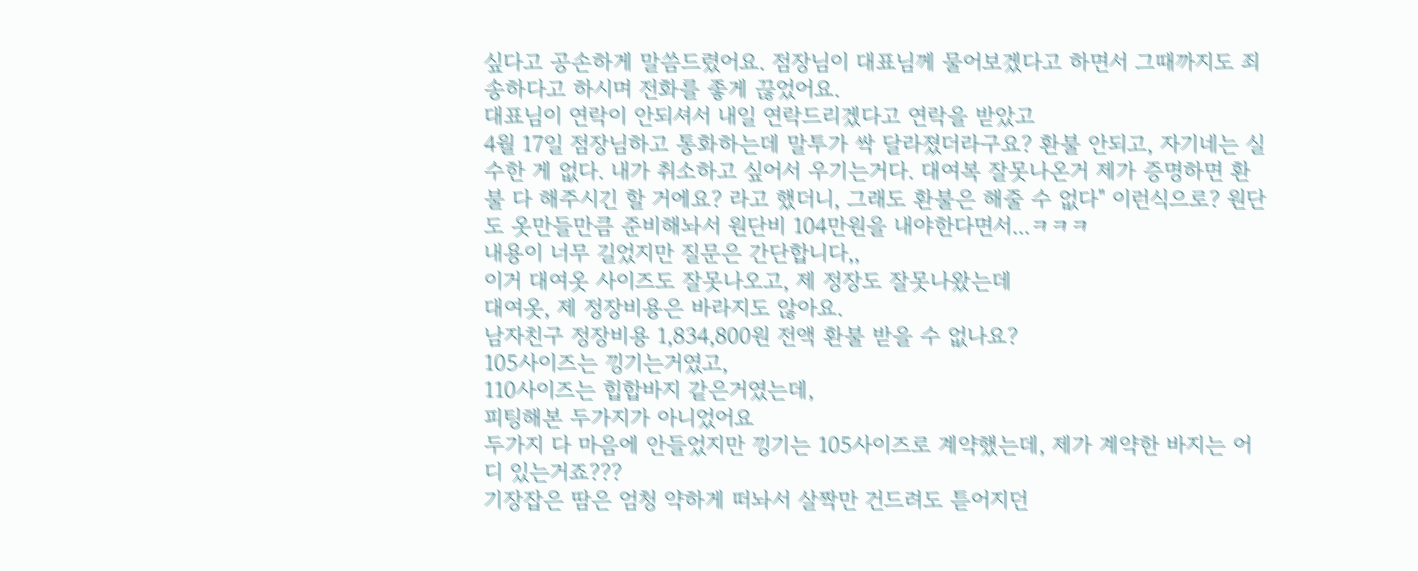싶다고 공손하게 말씀드렸어요. 점장님이 대표님께 물어보겠다고 하면서 그때까지도 죄송하다고 하시며 전화를 좋게 끊었어요.
대표님이 연락이 안되셔서 내일 연락드리겠다고 연락을 받았고
4월 17일 점장님하고 통화하는데 말투가 싹 달라졌더라구요? 환불 안되고, 자기네는 실수한 게 없다. 내가 취소하고 싶어서 우기는거다. 대여복 잘못나온거 제가 증명하면 환불 다 해주시긴 할 거에요? 라고 했더니, 그래도 환불은 해줄 수 없다" 이런식으로? 원단도 옷만들만큼 준비해놔서 원단비 104만원을 내야한다면서...ㅋㅋㅋ
내용이 너무 길었지만 질문은 간단합니다,,
이거 대여옷 사이즈도 잘못나오고, 제 정장도 잘못나왔는데
대여옷, 제 정장비용은 바라지도 않아요.
남자친구 정장비용 1,834,800원 전액 환불 받을 수 없나요?
105사이즈는 낑기는거였고,
110사이즈는 힙합바지 같은거였는데,
피팅해본 두가지가 아니었어요
두가지 다 마음에 안들었지만 낑기는 105사이즈로 계약했는데, 제가 계약한 바지는 어디 있는거죠???
기장잡은 땀은 엄청 약하게 떠놔서 살짝만 건드려도 튿어지던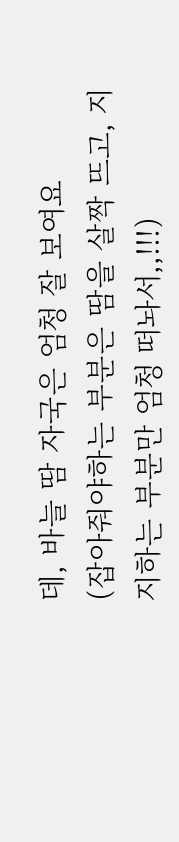데, 바늘 땀 자국은 엄청 잘 보여요
(잡아줘야하는 부분은 땀을 살짝 뜨고, 지지하는 부분만 엄청 떠놔서,,!!!)